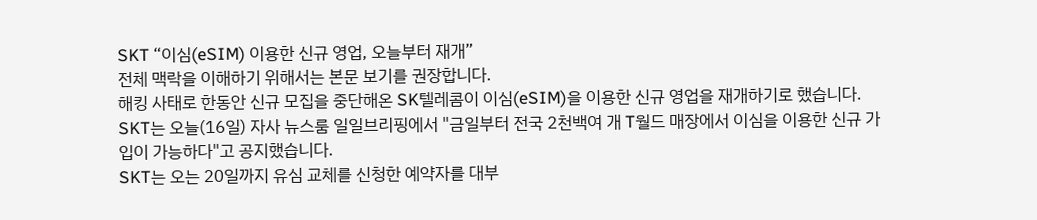SKT “이심(eSIM) 이용한 신규 영업, 오늘부터 재개”
전체 맥락을 이해하기 위해서는 본문 보기를 권장합니다.
해킹 사태로 한동안 신규 모집을 중단해온 SK텔레콤이 이심(eSIM)을 이용한 신규 영업을 재개하기로 했습니다.
SKT는 오늘(16일) 자사 뉴스룸 일일브리핑에서 "금일부터 전국 2천백여 개 T월드 매장에서 이심을 이용한 신규 가입이 가능하다"고 공지했습니다.
SKT는 오는 20일까지 유심 교체를 신청한 예약자를 대부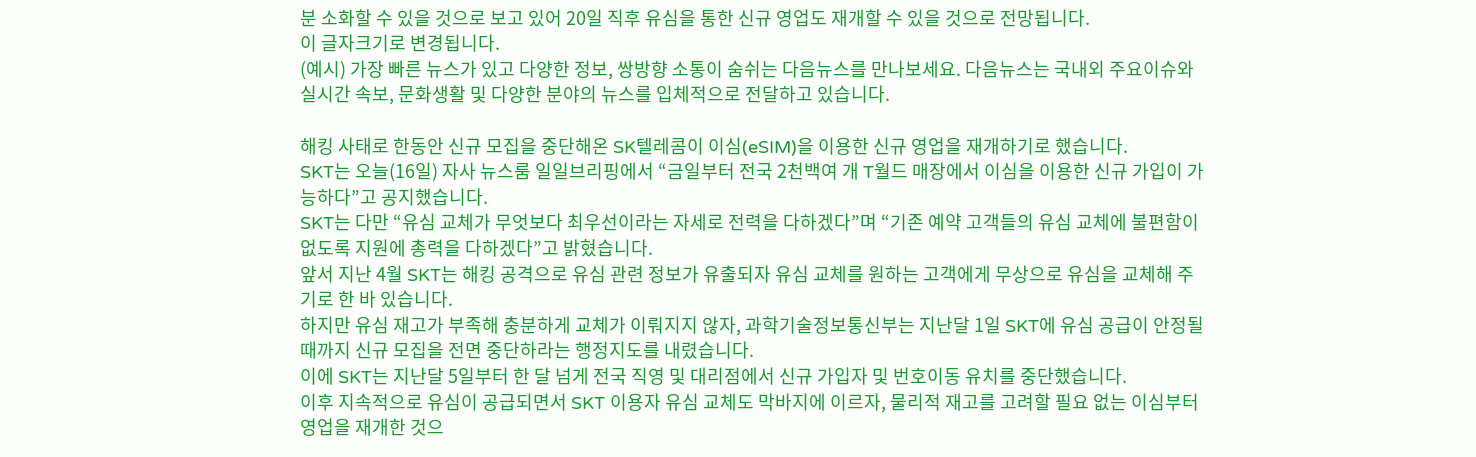분 소화할 수 있을 것으로 보고 있어 20일 직후 유심을 통한 신규 영업도 재개할 수 있을 것으로 전망됩니다.
이 글자크기로 변경됩니다.
(예시) 가장 빠른 뉴스가 있고 다양한 정보, 쌍방향 소통이 숨쉬는 다음뉴스를 만나보세요. 다음뉴스는 국내외 주요이슈와 실시간 속보, 문화생활 및 다양한 분야의 뉴스를 입체적으로 전달하고 있습니다.

해킹 사태로 한동안 신규 모집을 중단해온 SK텔레콤이 이심(eSIM)을 이용한 신규 영업을 재개하기로 했습니다.
SKT는 오늘(16일) 자사 뉴스룸 일일브리핑에서 “금일부터 전국 2천백여 개 T월드 매장에서 이심을 이용한 신규 가입이 가능하다”고 공지했습니다.
SKT는 다만 “유심 교체가 무엇보다 최우선이라는 자세로 전력을 다하겠다”며 “기존 예약 고객들의 유심 교체에 불편함이 없도록 지원에 총력을 다하겠다”고 밝혔습니다.
앞서 지난 4월 SKT는 해킹 공격으로 유심 관련 정보가 유출되자 유심 교체를 원하는 고객에게 무상으로 유심을 교체해 주기로 한 바 있습니다.
하지만 유심 재고가 부족해 충분하게 교체가 이뤄지지 않자, 과학기술정보통신부는 지난달 1일 SKT에 유심 공급이 안정될 때까지 신규 모집을 전면 중단하라는 행정지도를 내렸습니다.
이에 SKT는 지난달 5일부터 한 달 넘게 전국 직영 및 대리점에서 신규 가입자 및 번호이동 유치를 중단했습니다.
이후 지속적으로 유심이 공급되면서 SKT 이용자 유심 교체도 막바지에 이르자, 물리적 재고를 고려할 필요 없는 이심부터 영업을 재개한 것으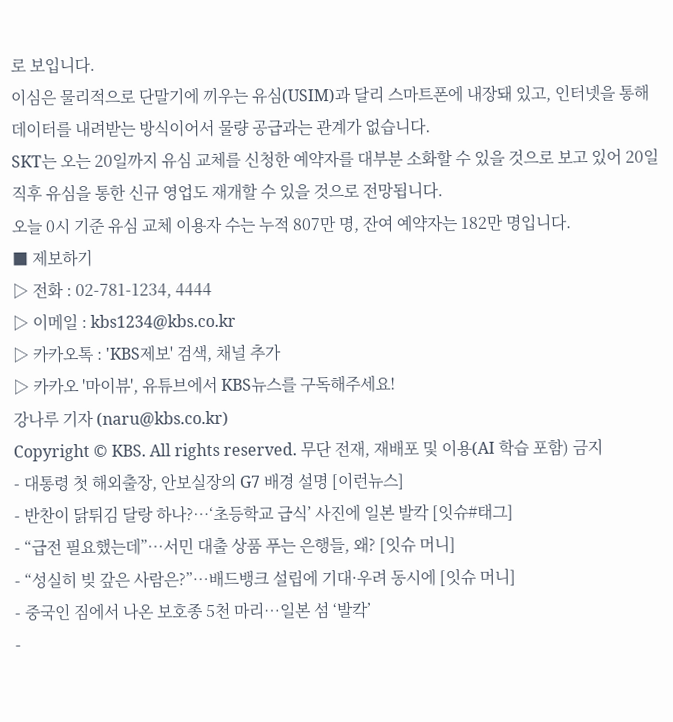로 보입니다.
이심은 물리적으로 단말기에 끼우는 유심(USIM)과 달리 스마트폰에 내장돼 있고, 인터넷을 통해 데이터를 내려받는 방식이어서 물량 공급과는 관계가 없습니다.
SKT는 오는 20일까지 유심 교체를 신청한 예약자를 대부분 소화할 수 있을 것으로 보고 있어 20일 직후 유심을 통한 신규 영업도 재개할 수 있을 것으로 전망됩니다.
오늘 0시 기준 유심 교체 이용자 수는 누적 807만 명, 잔여 예약자는 182만 명입니다.
■ 제보하기
▷ 전화 : 02-781-1234, 4444
▷ 이메일 : kbs1234@kbs.co.kr
▷ 카카오톡 : 'KBS제보' 검색, 채널 추가
▷ 카카오 '마이뷰', 유튜브에서 KBS뉴스를 구독해주세요!
강나루 기자 (naru@kbs.co.kr)
Copyright © KBS. All rights reserved. 무단 전재, 재배포 및 이용(AI 학습 포함) 금지
- 대통령 첫 해외출장, 안보실장의 G7 배경 설명 [이런뉴스]
- 반찬이 닭튀김 달랑 하나?…‘초등학교 급식’ 사진에 일본 발칵 [잇슈#태그]
- “급전 필요했는데”…서민 대출 상품 푸는 은행들, 왜? [잇슈 머니]
- “성실히 빚 갚은 사람은?”…배드뱅크 설립에 기대·우려 동시에 [잇슈 머니]
- 중국인 짐에서 나온 보호종 5천 마리…일본 섬 ‘발칵’
-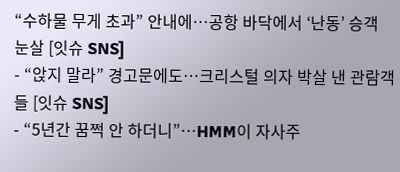“수하물 무게 초과” 안내에…공항 바닥에서 ‘난동’ 승객 눈살 [잇슈 SNS]
- “앉지 말라” 경고문에도…크리스털 의자 박살 낸 관람객들 [잇슈 SNS]
- “5년간 꿈쩍 안 하더니”…HMM이 자사주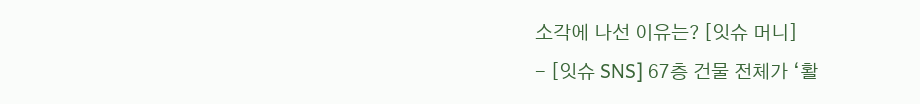소각에 나선 이유는? [잇슈 머니]
- [잇슈 SNS] 67층 건물 전체가 ‘활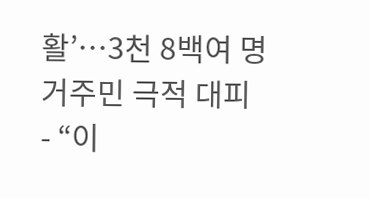활’…3천 8백여 명 거주민 극적 대피
- “이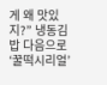게 왜 맛있지?” 냉동김밥 다음으로 ‘꿀떡시리얼’